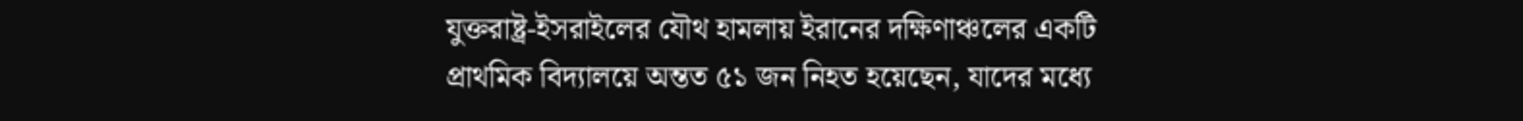যুক্তরাষ্ট্র-ইসরাইলের যৌথ হামলায় ইরানের দক্ষিণাঞ্চলের একটি প্রাথমিক বিদ্যালয়ে অন্তত ৫১ জন নিহত হয়েছেন, যাদের মধ্যে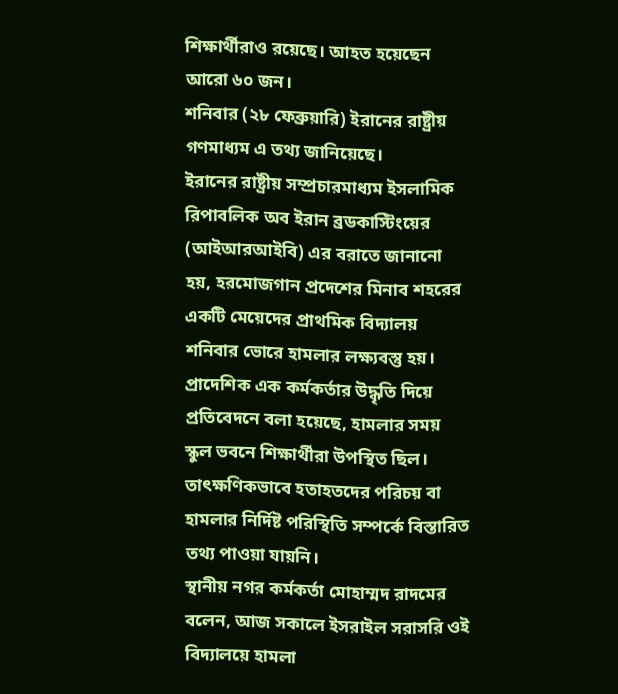শিক্ষার্থীরাও রয়েছে। আহত হয়েছেন আরো ৬০ জন।
শনিবার (২৮ ফেব্রুয়ারি) ইরানের রাষ্ট্রীয় গণমাধ্যম এ তথ্য জানিয়েছে।
ইরানের রাষ্ট্রীয় সম্প্রচারমাধ্যম ইসলামিক রিপাবলিক অব ইরান ব্রডকাস্টিংয়ের (আইআরআইবি) এর বরাতে জানানো হয়, হরমোজগান প্রদেশের মিনাব শহরের একটি মেয়েদের প্রাথমিক বিদ্যালয় শনিবার ভোরে হামলার লক্ষ্যবস্তু হয়। প্রাদেশিক এক কর্মকর্তার উদ্ধৃতি দিয়ে প্রতিবেদনে বলা হয়েছে, হামলার সময় স্কুল ভবনে শিক্ষার্থীরা উপস্থিত ছিল।
তাৎক্ষণিকভাবে হতাহতদের পরিচয় বা হামলার নির্দিষ্ট পরিস্থিতি সম্পর্কে বিস্তারিত তথ্য পাওয়া যায়নি।
স্থানীয় নগর কর্মকর্তা মোহাম্মদ রাদমের বলেন, আজ সকালে ইসরাইল সরাসরি ওই বিদ্যালয়ে হামলা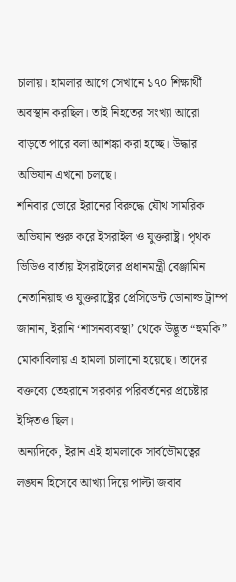চালায়। হামলার আগে সেখানে ১৭০ শিক্ষার্থী অবস্থান করছিল। তাই নিহতের সংখ্যা আরো বাড়তে পারে বলা আশঙ্কা করা হচ্ছে। উদ্ধার অভিযান এখনো চলছে।
শনিবার ভোরে ইরানের বিরুদ্ধে যৌথ সামরিক অভিযান শুরু করে ইসরাইল ও যুক্তরাষ্ট্র। পৃথক ভিডিও বার্তায় ইসরাইলের প্রধানমন্ত্রী বেঞ্জামিন নেতানিয়াহু ও যুক্তরাষ্ট্রের প্রেসিডেন্ট ডোনাল্ড ট্রাম্প জানান, ইরানি ‘শাসনব্যবস্থা’ থেকে উদ্ভূত “হুমকি” মোকাবিলায় এ হামলা চালানো হয়েছে। তাদের বক্তব্যে তেহরানে সরকার পরিবর্তনের প্রচেষ্টার ইঙ্গিতও ছিল।
অন্যদিকে, ইরান এই হামলাকে সার্বভৌমত্বের লঙ্ঘন হিসেবে আখ্যা দিয়ে পাল্টা জবাব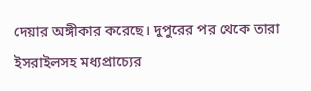দেয়ার অঙ্গীকার করেছে। দুপুরের পর থেকে তারা ইসরাইলসহ মধ্যপ্রাচ্যের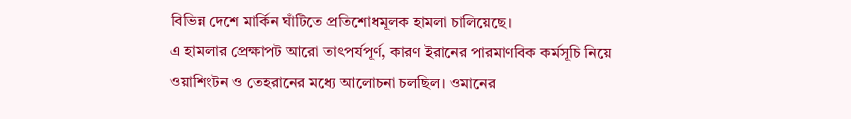বিভিন্ন দেশে মার্কিন ঘাঁটিতে প্রতিশোধমূলক হামলা চালিয়েছে।
এ হামলার প্রেক্ষাপট আরো তাৎপর্যপূর্ণ, কারণ ইরানের পারমাণবিক কর্মসূচি নিয়ে ওয়াশিংটন ও তেহরানের মধ্যে আলোচনা চলছিল। ওমানের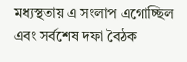মধ্যস্থতায় এ সংলাপ এগোচ্ছিল এবং সর্বশেষ দফা বৈঠক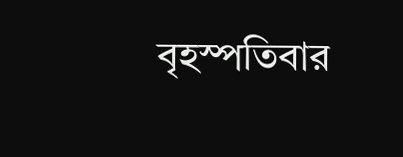বৃহস্পতিবার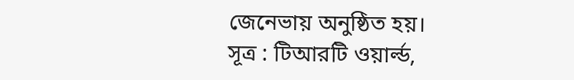জেনেভায় অনুষ্ঠিত হয়।
সূত্র : টিআরটি ওয়ার্ল্ড,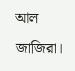আল জাজিরা।